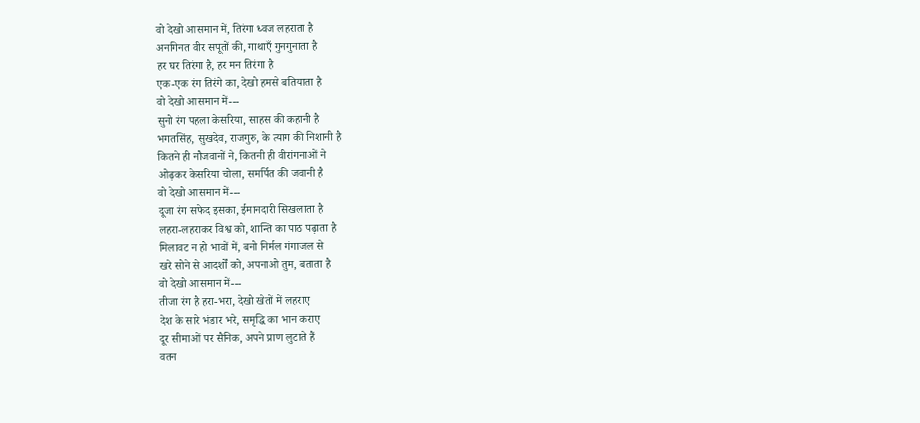वो देखो आसमान में, तिरंगा ध्वज लहराता है
अनगिनत वीर सपूतों की, गाथाएँ गुनगुनाता है
हर घर तिरंगा है, हर मन तिरंगा है
एक-एक रंग तिरंगे का, देखो हमसे बतियाता है
वो देखो आसमान में---
सुनो रंग पहला केसरिया, साहस की कहानी है
भगतसिंह, सुखदेव, राजगुरु, के त्याग की निशानी है
कितने ही नौजवानों ने, कितनी ही वीरांगनाओं ने
ओढ़कर केसरिया चोला, समर्पित की जवानी है
वो देखो आसमान में---
दूजा रंग सफेद इसका, ईमानदारी सिखलाता है
लहरा-लहराकर विश्व को, शान्ति का पाठ पढ़ाता है
मिलावट न हो भावों में, बनो निर्मल गंगाजल से
खरे सोने से आदर्शों को, अपनाओ तुम, बताता है
वो देखो आसमान में---
तीजा रंग है हरा-भरा, देखो खेतों में लहराए
देश के सारे भंडार भरे, समृद्धि का भान कराए
दूर सीमाओं पर सैनिक, अपने प्राण लुटाते हैं
वतन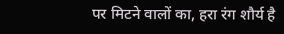पर मिटने वालों का, हरा रंग शौर्य है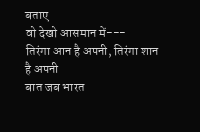बताए
वो देखो आसमान में---
तिरंगा आन है अपनी, तिरंगा शान है अपनी
बात जब भारत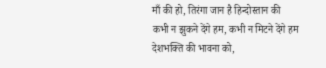माँ की हो, तिरंगा जान है हिन्दोस्तान की
कभी न झुकने देंगे हम, कभी न मिटने देंगे हम
देशभक्ति की भावना को,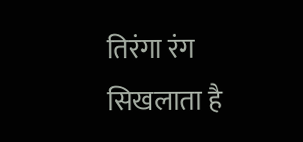तिरंगा रंग सिखलाता है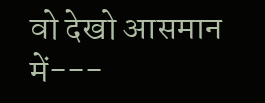वो देखो आसमान में---